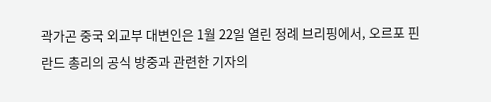곽가곤 중국 외교부 대변인은 1월 22일 열린 정례 브리핑에서, 오르포 핀란드 총리의 공식 방중과 관련한 기자의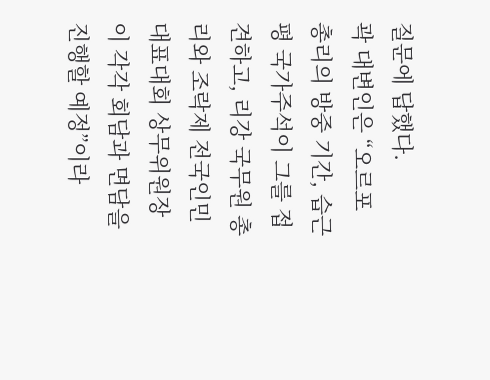질문에 답했다.
곽 대변인은 “오르포 총리의 방중 기간, 습근평 국가주석이 그를 접견하고, 리강 국무원 총리와 조락제 전국인민대표대회 상무위원장이 각각 회담과 면담을 진행할 예정”이라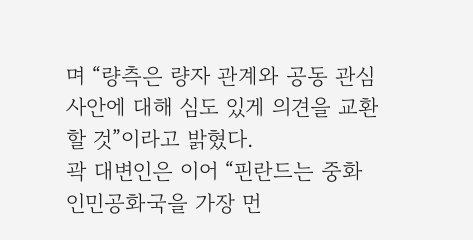며 “량측은 량자 관계와 공동 관심 사안에 대해 심도 있게 의견을 교환할 것”이라고 밝혔다.
곽 대변인은 이어 “핀란드는 중화인민공화국을 가장 먼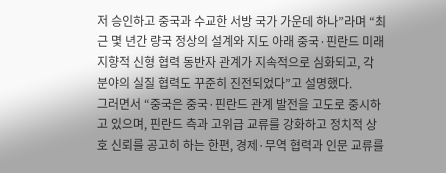저 승인하고 중국과 수교한 서방 국가 가운데 하나”라며 “최근 몇 년간 량국 정상의 설계와 지도 아래 중국·핀란드 미래지향적 신형 협력 동반자 관계가 지속적으로 심화되고, 각 분야의 실질 협력도 꾸준히 진전되었다”고 설명했다.
그러면서 “중국은 중국·핀란드 관계 발전을 고도로 중시하고 있으며, 핀란드 측과 고위급 교류를 강화하고 정치적 상호 신뢰를 공고히 하는 한편, 경제·무역 협력과 인문 교류를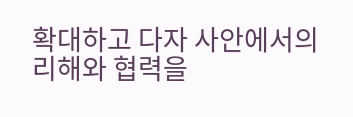확대하고 다자 사안에서의 리해와 협력을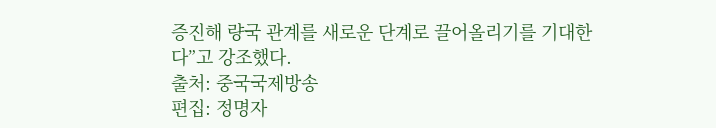증진해 량국 관계를 새로운 단계로 끌어올리기를 기대한다”고 강조했다.
출처: 중국국제방송
편집: 정명자